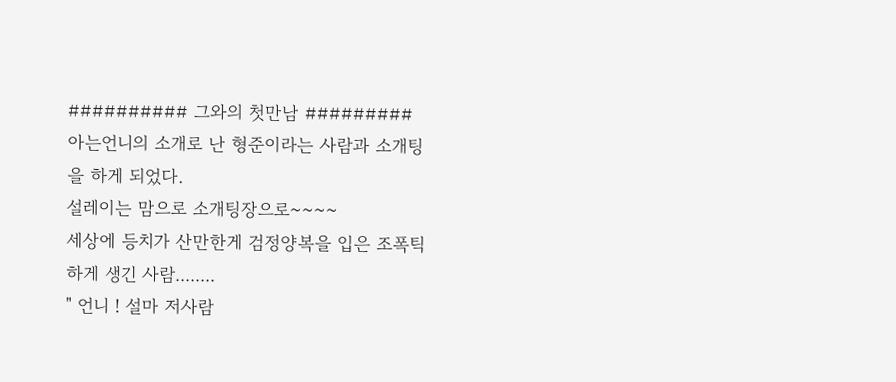########## 그와의 첫만남 #########
아는언니의 소개로 난 형준이라는 사람과 소개팅을 하게 되었다.
설레이는 맘으로 소개팅장으로~~~~
세상에 등치가 산만한게 검정양복을 입은 조폭틱하게 생긴 사람........
" 언니 ! 설마 저사람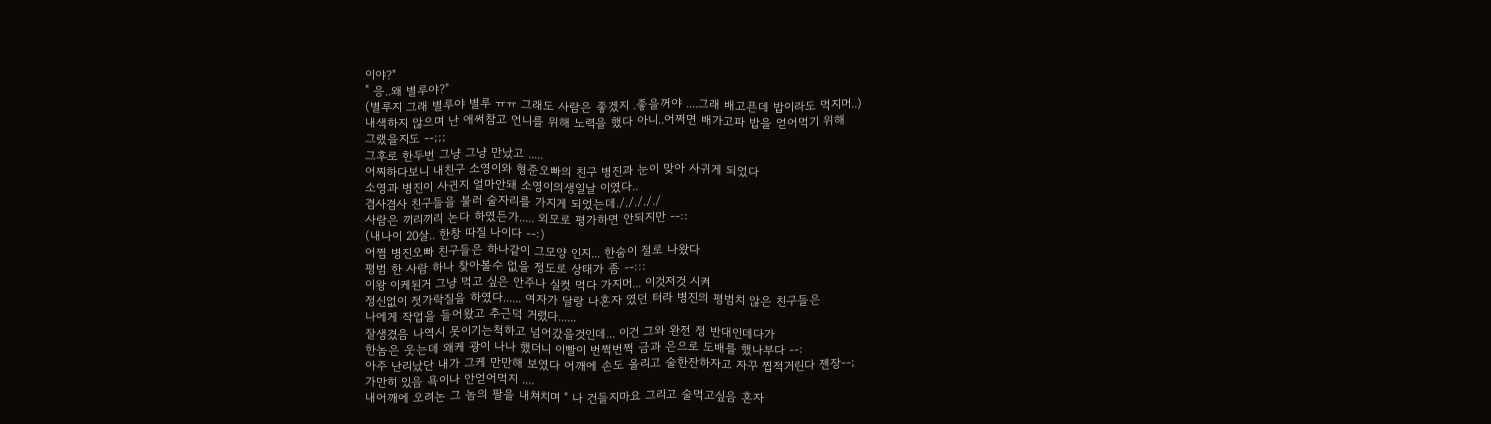이야?"
" 응..왜 별루야?"
(별루지 그래 별루야 별루 ㅠㅠ 그래도 사람은 좋겠지 .좋을꺼야 ....그래 배고픈데 밥이라도 먹지머..)
내색하지 않으며 난 애써참고 언니를 위해 노력을 했다 아니..어쩌면 배가고파 밥을 얻어먹기 위해
그랬을지도 --;;;
그후로 한두번 그냥 그냥 만났고 .....
어찌하다보니 내친구 소영이와 형준오빠의 친구 병진과 눈이 맞아 사귀게 되었다
소영과 병진이 사귄지 얼마안돼 소영이의생일날 이였다..
겸사겸사 친구들을 불러 술자리를 가지게 되었는데./././././
사람은 끼리끼리 논다 하였든가..... 외모로 평가하면 안되지만 --::
(내나이 20살.. 한창 따질 나이다 --:)
어쩜 병진오빠 친구들은 하나같이 그모양 인지... 한숨이 절로 나왔다
평범 한 사람 하나 찾아볼수 없을 정도로 상태가 좀 --:::
이왕 이케된거 그냥 먹고 싶은 안주나 실컷 먹다 가지머... 이것저것 시켜
정신없이 젓가락질을 하였다...... 여자가 달랑 나혼자 였던 터라 병진의 평범치 않은 친구들은
나에게 작업을 들어왔고 추근덕 거렸다......
잘생겼음 나역시 못이기는척하고 넘어갔을것인데... 이건 그와 완전 정 반대인데다가
한놈은 웃는데 왜케 광이 나나 했더니 이빨이 번쩍번쩍 금과 은으로 도배를 했나부다 --:
아주 난리났단 내가 그케 만만해 보였다 어깨에 손도 올리고 술한잔하자고 자꾸 찝적거린다 젠장--;
가만히 있음 욕이나 안얻어먹지 ....
내어깨에 오려논 그 놈의 팔을 내쳐치며 " 나 건들지마요 그리고 술먹고싶음 혼자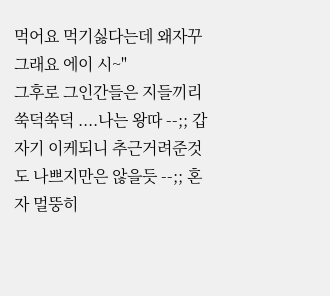먹어요 먹기싫다는데 왜자꾸 그래요 에이 시~"
그후로 그인간들은 지들끼리 쑥덕쑥덕 ....나는 왕따 --;; 갑자기 이케되니 추근거려준것도 나쁘지만은 않을듯 --;; 혼자 멀뚱히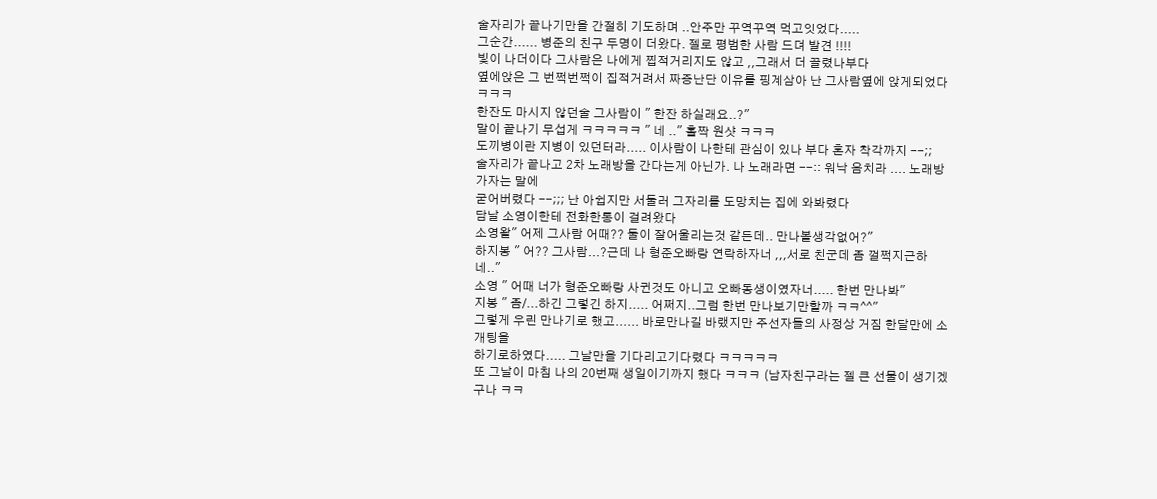술자리가 끝나기만을 간절히 기도하며 ..안주만 꾸역꾸역 먹고잇었다.....
그순간...... 병준의 친구 두명이 더왔다. 젤로 평범한 사람 드뎌 발견 !!!!
빛이 나더이다 그사람은 나에게 찝적거리지도 않고 ,,그래서 더 끌렸나부다
옆에앉은 그 번쩍번쩍이 집적거려서 짜증난단 이유를 핑계삼아 난 그사람옆에 앉게되었다 ㅋㅋㅋ
한잔도 마시지 않던술 그사람이 " 한잔 하실래요..?"
말이 끝나기 무섭게 ㅋㅋㅋㅋㅋ " 네 .." 홀짝 원샷 ㅋㅋㅋ
도끼병이란 지병이 있던터라..... 이사람이 나한테 관심이 있나 부다 혼자 착각까지 --;;
술자리가 끝나고 2차 노래방을 간다는게 아닌가. 나 노래라면 --:: 워낙 음치라 .... 노래방가자는 말에
굳어버렸다 --;;; 난 아쉽지만 서둘러 그자리를 도망치는 집에 와봐렸다
담날 소영이한테 전화한통이 걸려왔다
소영왈" 어제 그사람 어때?? 둘이 잘어울리는것 같든데.. 만나볼생각없어?"
하지봉 " 어?? 그사람...?근데 나 형준오빠랑 연락하자너 ,,,서로 친군데 좀 껄쩍지근하네.."
소영 " 어때 너가 형준오빠랑 사귄것도 아니고 오빠동생이였자너..... 한번 만나봐"
지봉 " 좀/...하긴 그렇긴 하지..... 어쩌지..그럼 한번 만나보기만할까 ㅋㅋ^^"
그렇게 우린 만나기로 했고...... 바로만나길 바랬지만 주선자들의 사정상 거짐 한달만에 소개팅을
하기로하였다..... 그날만을 기다리고기다렸다 ㅋㅋㅋㅋㅋ
또 그날이 마침 나의 20번째 생일이기까지 했다 ㅋㅋㅋ (남자친구라는 젤 큰 선물이 생기겠구나 ㅋㅋ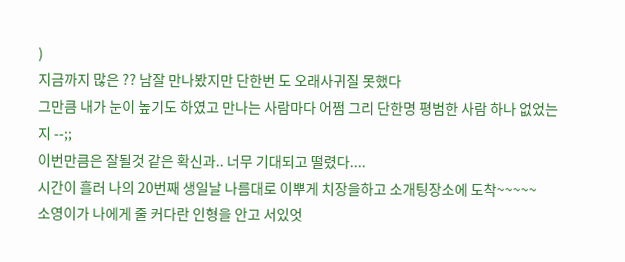)
지금까지 많은 ?? 남잘 만나봤지만 단한번 도 오래사귀질 못했다
그만큼 내가 눈이 높기도 하였고 만나는 사람마다 어쩜 그리 단한명 평범한 사람 하나 없었는지 --;;
이번만큼은 잘될것 같은 확신과.. 너무 기대되고 떨렸다....
시간이 흘러 나의 20번째 생일날 나름대로 이뿌게 치장을하고 소개팅장소에 도착~~~~~
소영이가 나에게 줄 커다란 인형을 안고 서있엇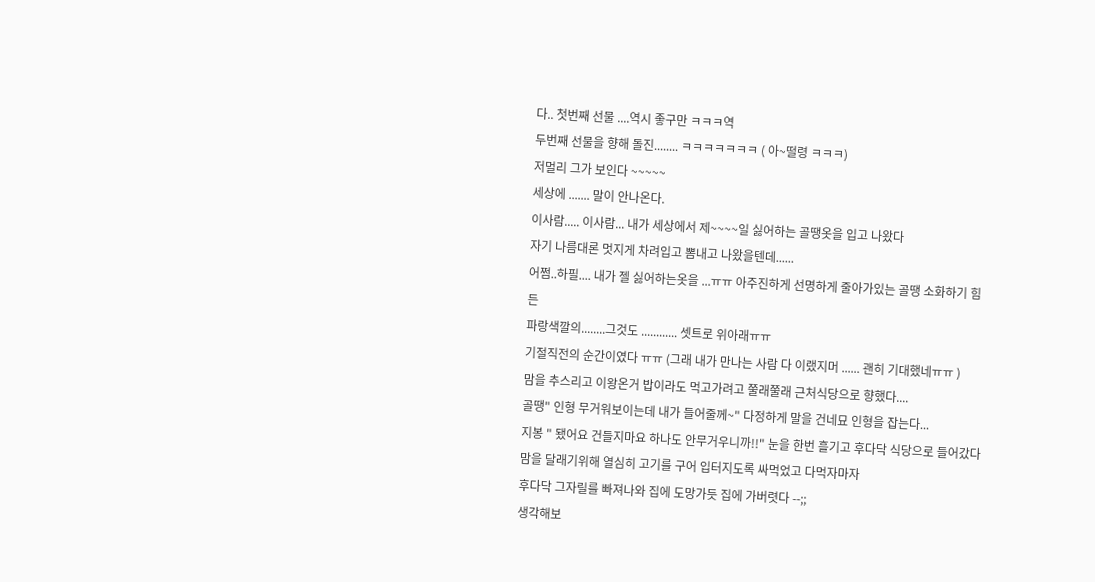다.. 첫번째 선물 ....역시 좋구만 ㅋㅋㅋ역
두번째 선물을 향해 돌진........ ㅋㅋㅋㅋㅋㅋㅋ ( 아~떨령 ㅋㅋㅋ)
저멀리 그가 보인다 ~~~~~
세상에 ....... 말이 안나온다.
이사람..... 이사람... 내가 세상에서 제~~~~일 싫어하는 골땡옷을 입고 나왔다
자기 나름대론 멋지게 차려입고 뽐내고 나왔을텐데......
어쩜..하필.... 내가 젤 싫어하는옷을 ...ㅠㅠ 아주진하게 선명하게 줄아가있는 골땡 소화하기 힘든
파랑색깔의........그것도 ............ 셋트로 위아래ㅠㅠ
기절직전의 순간이였다 ㅠㅠ (그래 내가 만나는 사람 다 이랬지머 ...... 괜히 기대했네ㅠㅠ )
맘을 추스리고 이왕온거 밥이라도 먹고가려고 쭐래쭐래 근처식당으로 향했다....
골땡" 인형 무거워보이는데 내가 들어줄께~" 다정하게 말을 건네묘 인형을 잡는다...
지봉 " 됐어요 건들지마요 하나도 안무거우니까!!" 눈을 한번 흘기고 후다닥 식당으로 들어갔다
맘을 달래기위해 열심히 고기를 구어 입터지도록 싸먹었고 다먹자마자
후다닥 그자릴를 빠져나와 집에 도망가듯 집에 가버렷다 --;;
생각해보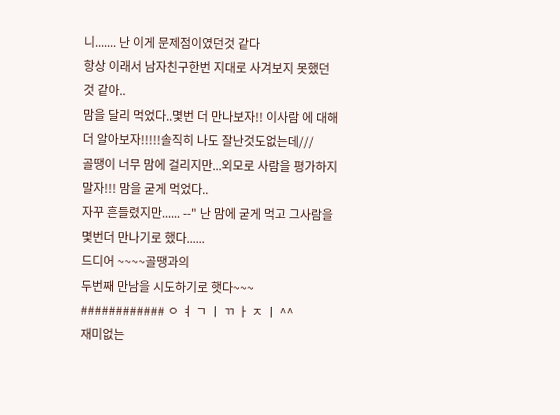니....... 난 이게 문제점이였던것 같다
항상 이래서 남자친구한번 지대로 사겨보지 못했던것 같아..
맘을 달리 먹었다..몇번 더 만나보자!! 이사람 에 대해 더 알아보자!!!!!솔직히 나도 잘난것도없는데///
골땡이 너무 맘에 걸리지만...외모로 사람을 평가하지 말자!!! 맘을 굳게 먹었다..
자꾸 흔들렸지만...... --" 난 맘에 굳게 먹고 그사람을 몇번더 만나기로 했다......
드디어 ~~~~골땡과의
두번째 만남을 시도하기로 햇다~~~
############ ㅇ ㅕ ㄱ ㅣ ㄲ ㅏ ㅈ ㅣ ^^
재미없는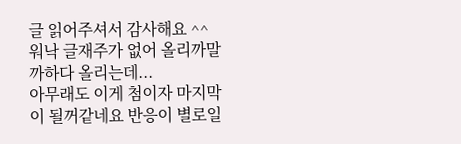글 읽어주셔서 감사해요 ^^
워낙 글재주가 없어 올리까말까하다 올리는데...
아무래도 이게 첨이자 마지막이 될꺼같네요 반응이 별로일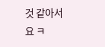것 같아서 요 ㅋ